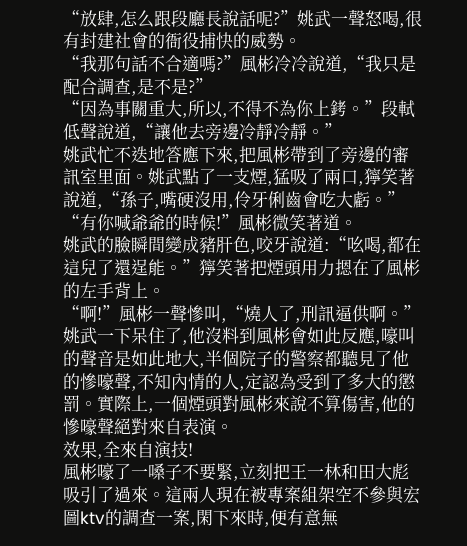“放肆,怎么跟段廳長說話呢?”姚武一聲怒喝,很有封建社會的衙役捕快的威勢。
“我那句話不合適嗎?”風彬冷冷說道,“我只是配合調查,是不是?”
“因為事關重大,所以,不得不為你上銬。”段軾低聲說道,“讓他去旁邊冷靜冷靜。”
姚武忙不迭地答應下來,把風彬帶到了旁邊的審訊室里面。姚武點了一支煙,猛吸了兩口,獰笑著說道,“孫子,嘴硬沒用,伶牙俐齒會吃大虧。”
“有你喊爺爺的時候!”風彬微笑著道。
姚武的臉瞬間變成豬肝色,咬牙說道:“吆喝,都在這兒了還逞能。”獰笑著把煙頭用力摁在了風彬的左手背上。
“啊!”風彬一聲慘叫,“燒人了,刑訊逼供啊。”
姚武一下呆住了,他沒料到風彬會如此反應,嚎叫的聲音是如此地大,半個院子的警察都聽見了他的慘嚎聲,不知內情的人,定認為受到了多大的懲罰。實際上,一個煙頭對風彬來說不算傷害,他的慘嚎聲絕對來自表演。
效果,全來自演技!
風彬嚎了一嗓子不要緊,立刻把王一林和田大彪吸引了過來。這兩人現在被專案組架空不參與宏圖ktv的調查一案,閑下來時,便有意無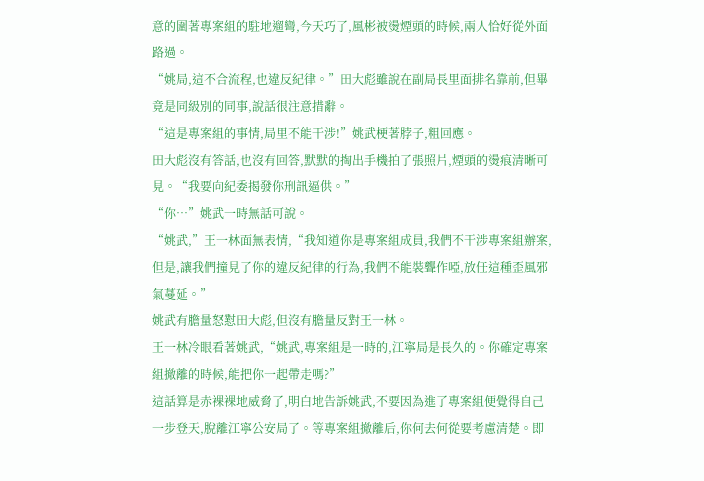意的圍著專案組的駐地遛彎,今天巧了,風彬被燙煙頭的時候,兩人恰好從外面路過。
“姚局,這不合流程,也違反紀律。”田大彪雖說在副局長里面排名靠前,但畢竟是同級別的同事,說話很注意措辭。
“這是專案組的事情,局里不能干涉!”姚武梗著脖子,粗回應。
田大彪沒有答話,也沒有回答,默默的掏出手機拍了張照片,煙頭的燙痕清晰可見。“我要向紀委揭發你刑訊逼供。”
“你…”姚武一時無話可說。
“姚武,”王一林面無表情,“我知道你是專案組成員,我們不干涉專案組辦案,但是,讓我們撞見了你的違反紀律的行為,我們不能裝聾作啞,放任這種歪風邪氣蔓延。”
姚武有膽量怒懟田大彪,但沒有膽量反對王一林。
王一林冷眼看著姚武,“姚武,專案組是一時的,江寧局是長久的。你確定專案組撤離的時候,能把你一起帶走嗎?”
這話算是赤裸裸地威脅了,明白地告訴姚武,不要因為進了專案組便覺得自己一步登天,脫離江寧公安局了。等專案組撤離后,你何去何從要考慮清楚。即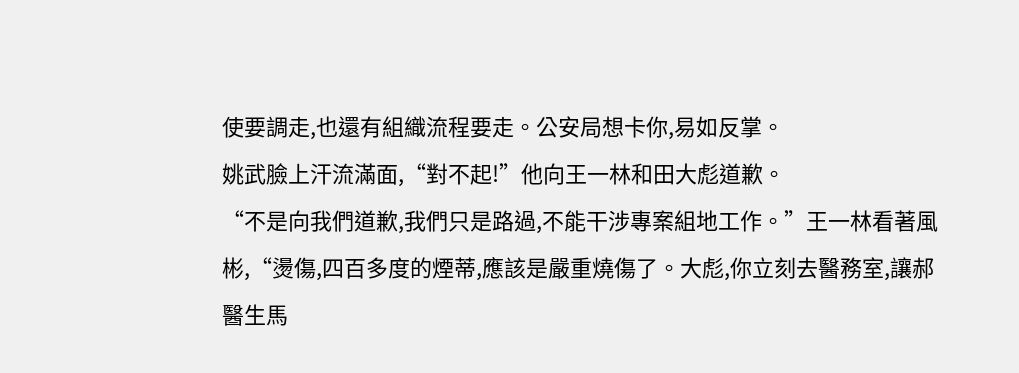使要調走,也還有組織流程要走。公安局想卡你,易如反掌。
姚武臉上汗流滿面,“對不起!”他向王一林和田大彪道歉。
“不是向我們道歉,我們只是路過,不能干涉專案組地工作。”王一林看著風彬,“燙傷,四百多度的煙蒂,應該是嚴重燒傷了。大彪,你立刻去醫務室,讓郝醫生馬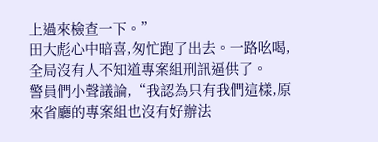上過來檢查一下。”
田大彪心中暗喜,匆忙跑了出去。一路吆喝,全局沒有人不知道專案組刑訊逼供了。
警員們小聲議論,“我認為只有我們這樣,原來省廳的專案組也沒有好辦法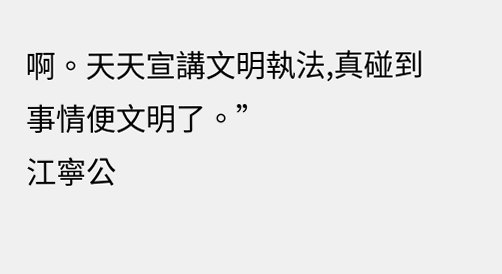啊。天天宣講文明執法,真碰到事情便文明了。”
江寧公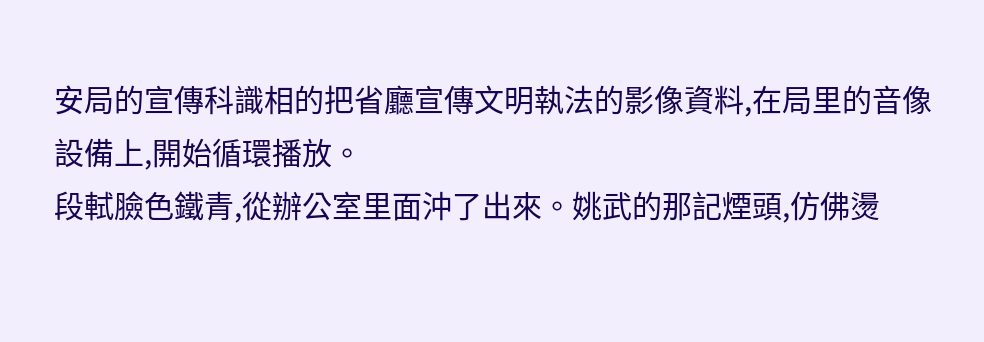安局的宣傳科識相的把省廳宣傳文明執法的影像資料,在局里的音像設備上,開始循環播放。
段軾臉色鐵青,從辦公室里面沖了出來。姚武的那記煙頭,仿佛燙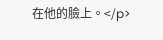在他的臉上。</p>